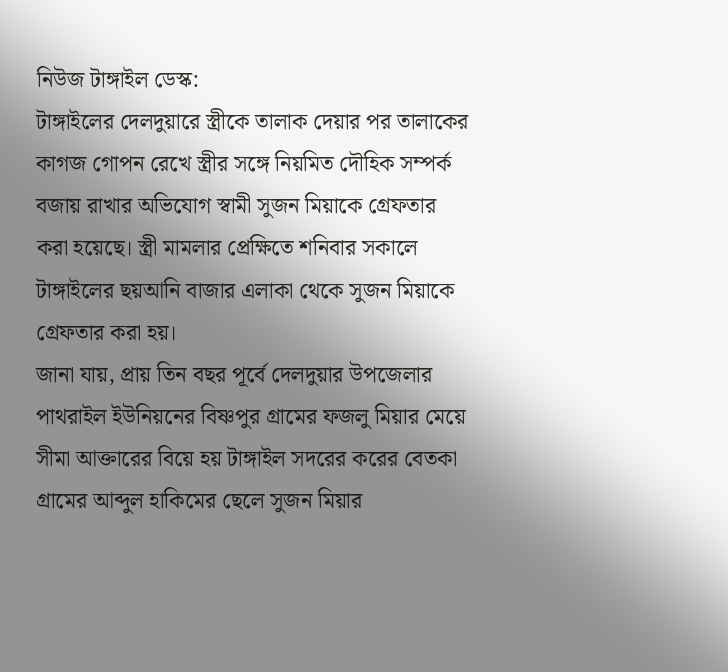নিউজ টাঙ্গাইল ডেস্ক:
টাঙ্গাইলের দেলদুয়ারে স্ত্রীকে তালাক দেয়ার পর তালাকের কাগজ গোপন রেখে স্ত্রীর সঙ্গে নিয়মিত দৌহিক সম্পর্ক বজায় রাখার অভিযোগ স্বামী সুজন মিয়াকে গ্রেফতার করা হয়েছে। স্ত্রী মামলার প্রেক্ষিতে শনিবার সকালে টাঙ্গাইলের ছয়আনি বাজার এলাকা থেকে সুজন মিয়াকে গ্রেফতার করা হয়।
জানা যায়, প্রায় তিন বছর পূর্বে দেলদুয়ার উপজেলার পাথরাইল ইউনিয়নের বিষ্ণপুর গ্রামের ফজলু মিয়ার মেয়ে সীমা আক্তারের বিয়ে হয় টাঙ্গাইল সদরের করের বেতকা গ্রামের আব্দুল হাকিমের ছেলে সুজন মিয়ার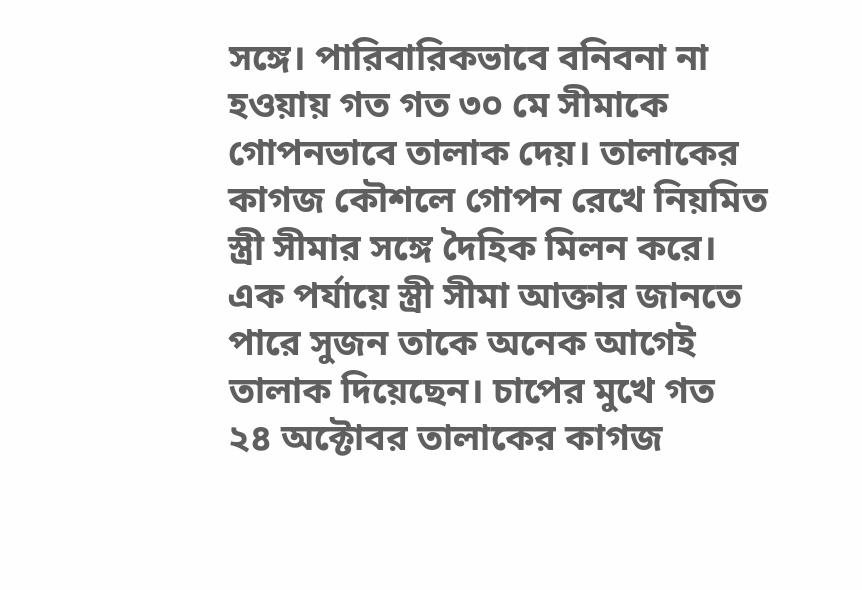সঙ্গে। পারিবারিকভাবে বনিবনা না হওয়ায় গত গত ৩০ মে সীমাকে গোপনভাবে তালাক দেয়। তালাকের কাগজ কৌশলে গোপন রেখে নিয়মিত স্ত্রী সীমার সঙ্গে দৈহিক মিলন করে। এক পর্যায়ে স্ত্রী সীমা আক্তার জানতে পারে সুজন তাকে অনেক আগেই তালাক দিয়েছেন। চাপের মুখে গত
২৪ অক্টোবর তালাকের কাগজ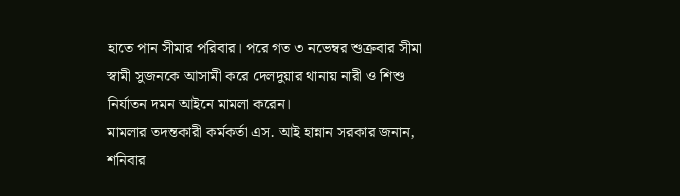হাতে পান সীমার পরিবার। পরে গত ৩ নভেম্বর শুক্রবার সীমা স্বামী সুজনকে আসামী করে দেলদুয়ার থানায় নারী ও শিশু নির্যাতন দমন আইনে মামলা করেন।
মামলার তদন্তকারী কর্মকর্তা এস. আই হান্নান সরকার জনান, শনিবার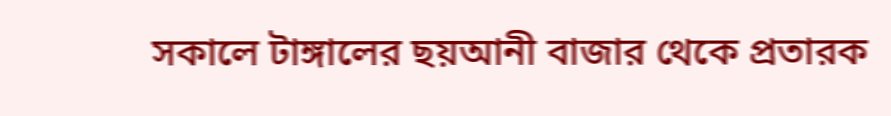সকালে টাঙ্গালের ছয়আনী বাজার থেকে প্রতারক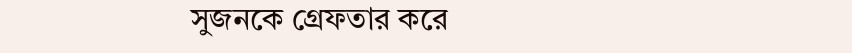সুজনকে গ্রেফতার করে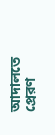আদালতে প্রেরণ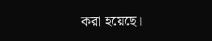করা হয়েছে।